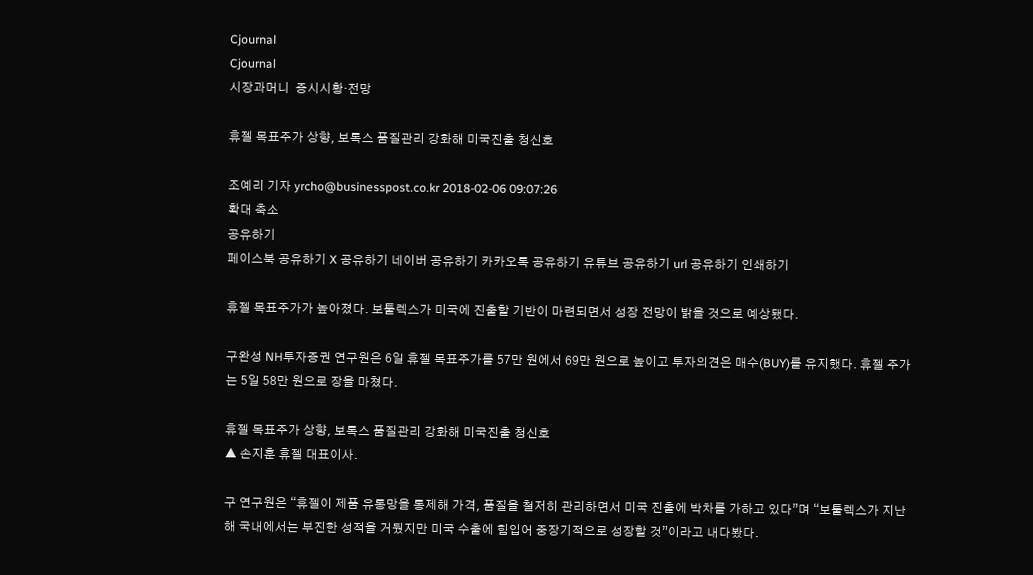Cjournal
Cjournal
시장과머니  증시시황·전망

휴젤 목표주가 상향, 보톡스 품질관리 강화해 미국진출 청신호

조예리 기자 yrcho@businesspost.co.kr 2018-02-06 09:07:26
확대 축소
공유하기
페이스북 공유하기 X 공유하기 네이버 공유하기 카카오톡 공유하기 유튜브 공유하기 url 공유하기 인쇄하기

휴젤 목표주가가 높아졌다. 보툴렉스가 미국에 진출할 기반이 마련되면서 성장 전망이 밝을 것으로 예상됐다.

구완성 NH투자증권 연구원은 6일 휴젤 목표주가를 57만 원에서 69만 원으로 높이고 투자의견은 매수(BUY)를 유지했다. 휴젤 주가는 5일 58만 원으로 장을 마쳤다.

휴젤 목표주가 상향, 보톡스 품질관리 강화해 미국진출 청신호
▲ 손지훈 휴젤 대표이사.

구 연구원은 “휴젤이 제품 유통망을 통제해 가격, 품질을 철저히 관리하면서 미국 진출에 박차를 가하고 있다”며 “보툴렉스가 지난해 국내에서는 부진한 성적을 거뒀지만 미국 수출에 힘입어 중장기적으로 성장할 것”이라고 내다봤다.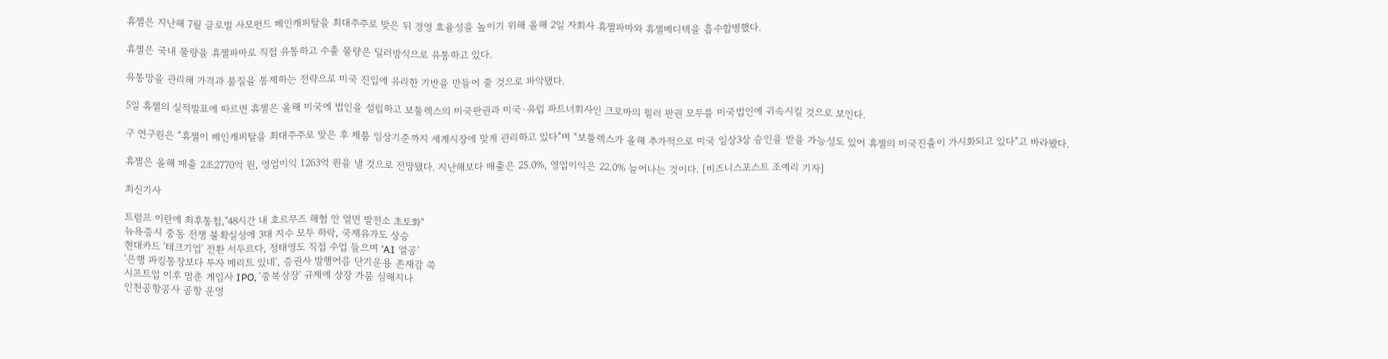휴젤은 지난해 7월 글로벌 사모펀드 베인캐피탈을 최대주주로 맞은 뒤 경영 효율성을 높이기 위해 올해 2일 자회사 휴젤파마와 휴젤메디텍을 흡수합병했다.

휴젤은 국내 물량을 휴젤파마로 직접 유통하고 수출 물량은 딜러방식으로 유통하고 있다.

유통망을 관리해 가격과 품질을 통제하는 전략으로 미국 진입에 유리한 기반을 만들어 줄 것으로 파악됐다.

5일 휴젤의 실적발표에 따르면 휴젤은 올해 미국에 법인을 설립하고 보툴렉스의 미국판권과 미국·유럽 파트너회사인 크로마의 필러 판권 모두를 미국법인에 귀속시킬 것으로 보인다.

구 연구원은 “휴젤이 베인캐피탈을 최대주주로 맞은 후 제품 임상기준까지 세계시장에 맞게 관리하고 있다”며 “보툴렉스가 올해 추가적으로 미국 임상3상 승인을 받을 가능성도 있어 휴젤의 미국진출이 가시화되고 있다”고 바라봤다.

휴젤은 올해 매출 2조2770억 원, 영업이익 1263억 원을 낼 것으로 전망됐다. 지난해보다 매출은 25.0%, 영업이익은 22.0% 늘어나는 것이다. [비즈니스포스트 조예리 기자]

최신기사

트럼프 이란에 최후통첩,"48시간 내 호르무즈 해협 안 열면 발전소 초토화"
뉴욕증시 중동 전쟁 불확실성에 3대 지수 모두 하락, 국제유가도 상승
현대카드 '테크기업' 전환 서두르다, 정태영도 직접 수업 들으며 'AI 열공'
'은행 파킹통장보다 투자 메리트 있네', 증권사 발행어음 단기운용 존재감 쑥
시프트업 이후 멈춘 게임사 IPO, '중복상장' 규제에 상장 가뭄 심해지나
인천공항공사 공항 운영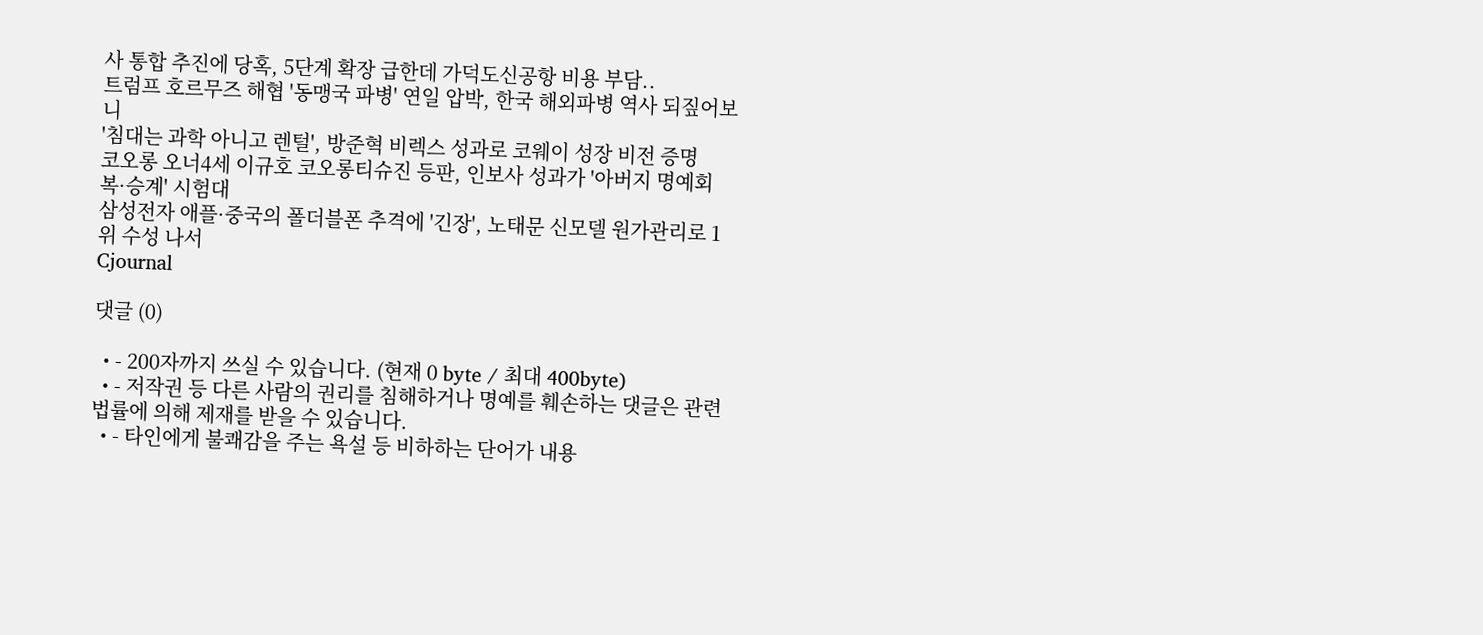사 통합 추진에 당혹, 5단계 확장 급한데 가덕도신공항 비용 부담..
트럼프 호르무즈 해협 '동맹국 파병' 연일 압박, 한국 해외파병 역사 되짚어보니
'침대는 과학 아니고 렌털', 방준혁 비렉스 성과로 코웨이 성장 비전 증명
코오롱 오너4세 이규호 코오롱티슈진 등판, 인보사 성과가 '아버지 명예회복·승계' 시험대
삼성전자 애플·중국의 폴더블폰 추격에 '긴장', 노태문 신모델 원가관리로 1위 수성 나서
Cjournal

댓글 (0)

  • - 200자까지 쓰실 수 있습니다. (현재 0 byte / 최대 400byte)
  • - 저작권 등 다른 사람의 권리를 침해하거나 명예를 훼손하는 댓글은 관련 법률에 의해 제재를 받을 수 있습니다.
  • - 타인에게 불쾌감을 주는 욕설 등 비하하는 단어가 내용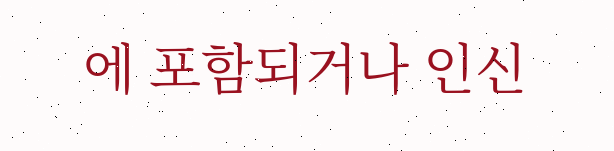에 포함되거나 인신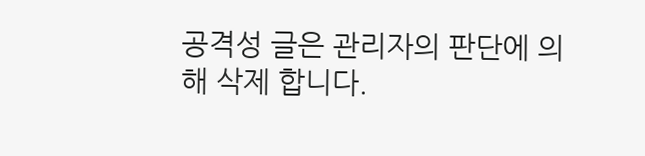공격성 글은 관리자의 판단에 의해 삭제 합니다.